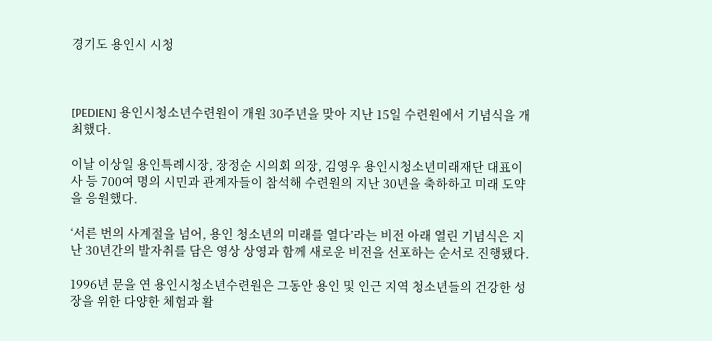경기도 용인시 시청



[PEDIEN] 용인시청소년수련원이 개원 30주년을 맞아 지난 15일 수련원에서 기념식을 개최했다.

이날 이상일 용인특례시장, 장정순 시의회 의장, 김영우 용인시청소년미래재단 대표이사 등 700여 명의 시민과 관계자들이 참석해 수련원의 지난 30년을 축하하고 미래 도약을 응원했다.

‘서른 번의 사계절을 넘어, 용인 청소년의 미래를 열다’라는 비전 아래 열린 기념식은 지난 30년간의 발자취를 담은 영상 상영과 함께 새로운 비전을 선포하는 순서로 진행됐다.

1996년 문을 연 용인시청소년수련원은 그동안 용인 및 인근 지역 청소년들의 건강한 성장을 위한 다양한 체험과 활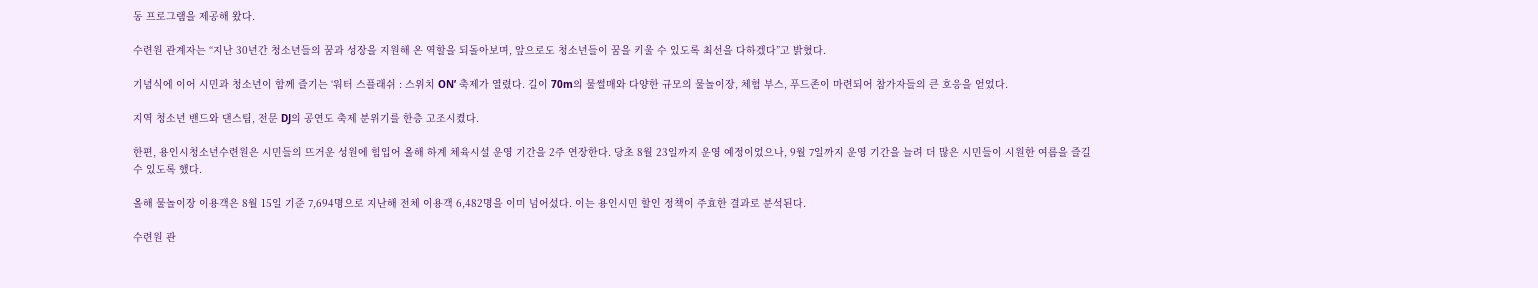동 프로그램을 제공해 왔다.

수련원 관계자는 “지난 30년간 청소년들의 꿈과 성장을 지원해 온 역할을 되돌아보며, 앞으로도 청소년들이 꿈을 키울 수 있도록 최선을 다하겠다”고 밝혔다.

기념식에 이어 시민과 청소년이 함께 즐기는 ‘워터 스플래쉬 : 스위치 ON’ 축제가 열렸다. 길이 70m의 물썰매와 다양한 규모의 물놀이장, 체험 부스, 푸드존이 마련되어 참가자들의 큰 호응을 얻었다.

지역 청소년 밴드와 댄스팀, 전문 DJ의 공연도 축제 분위기를 한층 고조시켰다.

한편, 용인시청소년수련원은 시민들의 뜨거운 성원에 힘입어 올해 하계 체육시설 운영 기간을 2주 연장한다. 당초 8월 23일까지 운영 예정이었으나, 9월 7일까지 운영 기간을 늘려 더 많은 시민들이 시원한 여름을 즐길 수 있도록 했다.

올해 물놀이장 이용객은 8월 15일 기준 7,694명으로 지난해 전체 이용객 6,482명을 이미 넘어섰다. 이는 용인시민 할인 정책이 주효한 결과로 분석된다.

수련원 관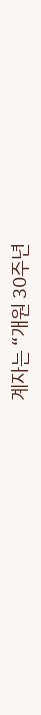계자는 “개원 30주년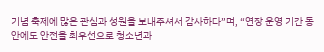기념 축제에 많은 관심과 성원을 보내주셔서 감사하다”며, “연장 운영 기간 동안에도 안전을 최우선으로 청소년과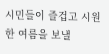시민들이 즐겁고 시원한 여름을 보낼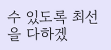수 있도록 최선을 다하겠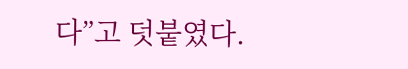다”고 덧붙였다.